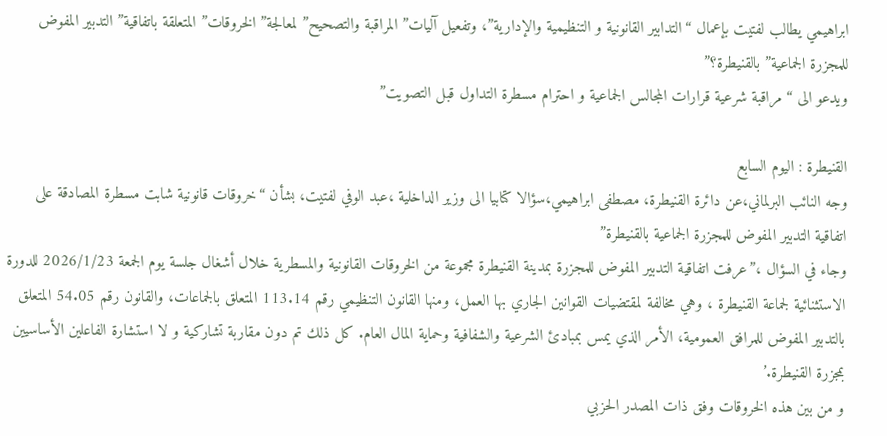ابراهيمي يطالب لفتيت بإعمال “التدابير القانونية و التنظيمية والإدارية”، وتفعيل آليات” المراقبة والتصحيح” لمعالجة” الخروقات” المتعلقة باتفاقية” التدبير المفوض للمجزرة الجماعية” بالقنيطرة؟”
ويدعو الى “مراقبة شرعية قرارات المجالس الجماعية و احترام مسطرة التداول قبل التصويت”

القنيطرة : اليوم السابع
وجه النائب البرلماني،عن دائرة القنيطرة، مصطفى ابراهيمي،سؤالا كتابيا الى وزير الداخلية ،عبد الوفي لفتيت، بشأن “خروقات قانونية شابت مسطرة المصادقة على اتفاقية التدبير المفوض للمجزرة الجماعية بالقنيطرة”
وجاء في السؤال ،”عرفت اتفاقية التدبير المفوض للمجزرة بمدينة القنيطرة مجموعة من الخروقات القانونية والمسطرية خلال أشغال جلسة يوم الجمعة 2026/1/23 للدورة الاستثنائية لجماعة القنيطرة ، وهي مخالفة لمقتضيات القوانين الجاري بها العمل، ومنها القانون التنظيمي رقم 113.14 المتعلق بالجماعات، والقانون رقم 54.05 المتعلق بالتدبير المفوض للمرافق العمومية، الأمر الذي يمس بمبادئ الشرعية والشفافية وحماية المال العام. كل ذلك تم دون مقاربة تشاركية و لا استشارة الفاعلين الأساسيين بمجزرة القنيطرة.’
و من بين هذه الخروقات وفق ذات المصدر الحزبي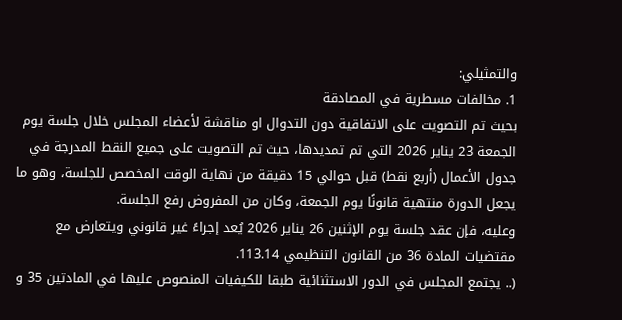والتمثيلي:
1. مخالفات مسطرية في المصادقة
بحيث تم التصويت على الاتفاقية دون التدوال او مناقشة لأعضاء المجلس خلال جلسة يوم الجمعة 23 يناير 2026 التي تم تمديدها، حيث تم التصويت على جميع النقط المدرجة في جدول الأعمال (أربع نقط) قبل حوالي 15 دقيقة من نهاية الوقت المخصص للجلسة، وهو ما يجعل الدورة منتهية قانونًا يوم الجمعة، وكان من المفروض رفع الجلسة.
وعليه، فإن عقد جلسة يوم الإثنين 26 يناير 2026 يُعد إجراءً غير قانوني ويتعارض مع مقتضيات المادة 36 من القانون التنظيمي 113.14.
(.. يجتمع المجلس في الدور الاستثنائية طبقا للكيفيات المنصوص عليها في المادتين 35 و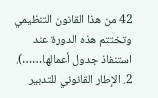42 من هذا القانون التنظيمي وتختتم هذه الدورة عند استنفاذ جدول أعمالها……).
2. الإطار القانوني للتدبير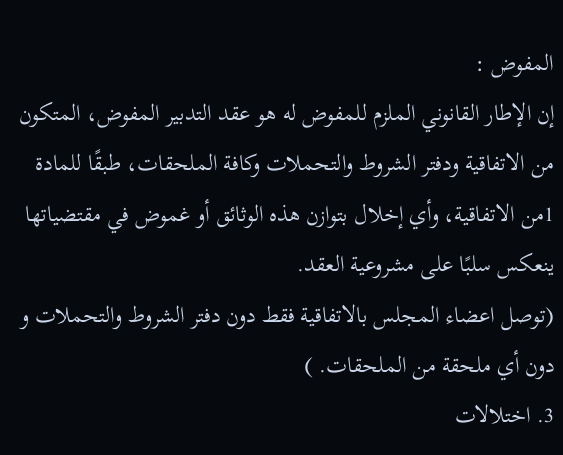المفوض :
إن الإطار القانوني الملزم للمفوض له هو عقد التدبير المفوض، المتكون من الاتفاقية ودفتر الشروط والتحملات وكافة الملحقات، طبقًا للمادة 1من الاتفاقية، وأي إخلال بتوازن هذه الوثائق أو غموض في مقتضياتها ينعكس سلبًا على مشروعية العقد.
(توصل اعضاء المجلس بالاتفاقية فقط دون دفتر الشروط والتحملات و دون أي ملحقة من الملحقات. )
3. اختلالات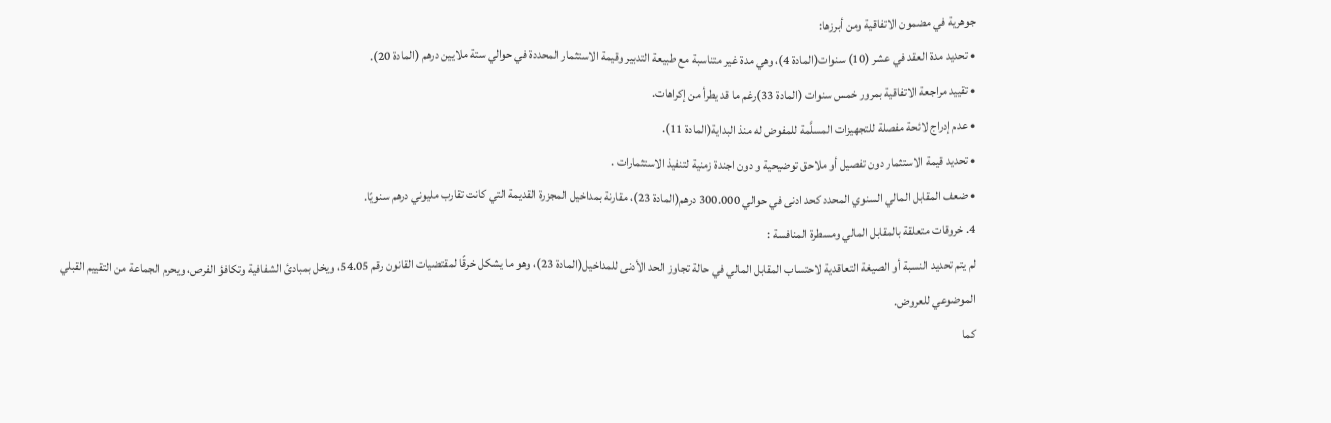جوهرية في مضمون الاتفاقية ومن أبرزها:
• تحديد مدة العقد في عشر (10) سنوات(المادة 4)، وهي مدة غير متناسبة مع طبيعة التدبير وقيمة الاستثمار المحددة في حوالي ستة ملايين درهم (المادة 20).
• تقييد مراجعة الاتفاقية بمرور خمس سنوات (المادة 33)رغم ما قد يطرأ من إكراهات.
• عدم إدراج لائحة مفصلة للتجهيزات المسلَّمة للمفوض له منذ البداية(المادة 11).
• تحديد قيمة الاستثمار دون تفصيل أو ملاحق توضيحية و دون اجندة زمنية لتنفيذ الاستثمارات .
• ضعف المقابل المالي السنوي المحدد كحد ادنى في حوالي 300.000 درهم(المادة 23)، مقارنة بمداخيل المجزرة القديمة التي كانت تقارب مليوني درهم سنويًا.
4. خروقات متعلقة بالمقابل المالي ومسطرة المنافسة :
لم يتم تحديد النسبة أو الصيغة التعاقدية لاحتساب المقابل المالي في حالة تجاوز الحد الأدنى للمداخيل(المادة 23)، وهو ما يشكل خرقًا لمقتضيات القانون رقم 54.05، ويخل بمبادئ الشفافية وتكافؤ الفرص، ويحرم الجماعة من التقييم القبلي الموضوعي للعروض.
كما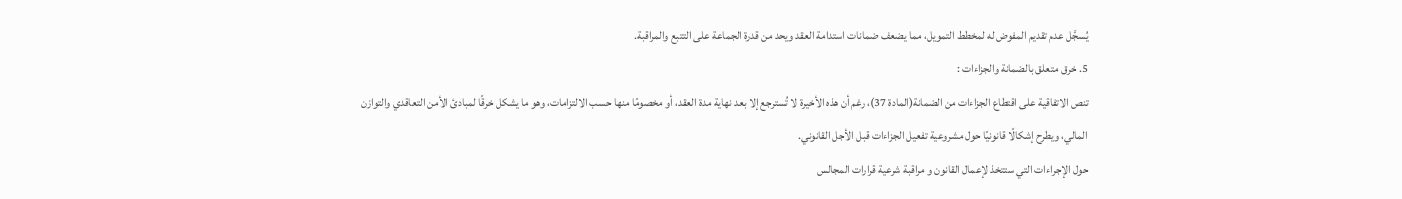يُسجَّل عدم تقديم المفوض له لمخطط التمويل، مما يضعف ضمانات استدامة العقد ويحد من قدرة الجماعة على التتبع والمراقبة.
5. خرق متعلق بالضمانة والجزاءات :
تنص الاتفاقية على اقتطاع الجزاءات من الضمانة(المادة 37)، رغم أن هذه الأخيرة لا تُسترجع إلا بعد نهاية مدة العقد، أو مخصومًا منها حسب الالتزامات، وهو ما يشكل خرقًا لمبادئ الأمن التعاقدي والتوازن المالي، ويطرح إشكالًا قانونيًا حول مشروعية تفعيل الجزاءات قبل الأجل القانوني.
حول الإجراءات التي ستتخذ لإعمال القانون و مراقبة شرعية قرارات المجالس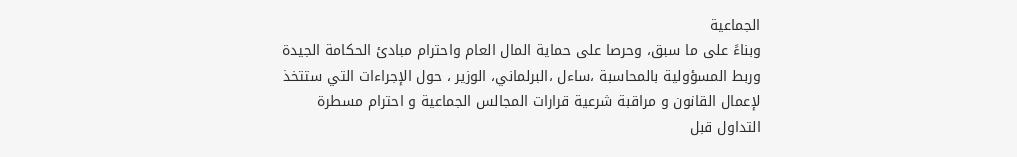الجماعية
وبناءً على ما سبق، وحرصا على حماية المال العام واحترام مبادئ الحكامة الجيدة وربط المسؤولية بالمحاسبة ،ساءل ،البرلماني، الوزير ، حول الإجراءات التي ستتخذ لإعمال القانون و مراقبة شرعية قرارات المجالس الجماعية و احترام مسطرة التداول قبل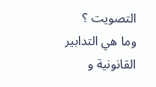التصويت ؟
وما هي التدابير القانونية و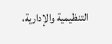التنظيمية والإدارية،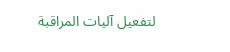لتفعيل آليات المراقبة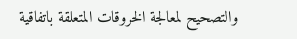والتصحيح لمعالجة الخروقات المتعلقة باتفاقية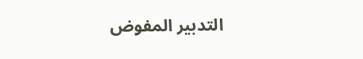التدبير المفوض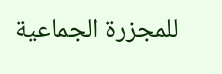للمجزرة الجماعية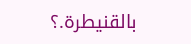بالقنيطرة.؟